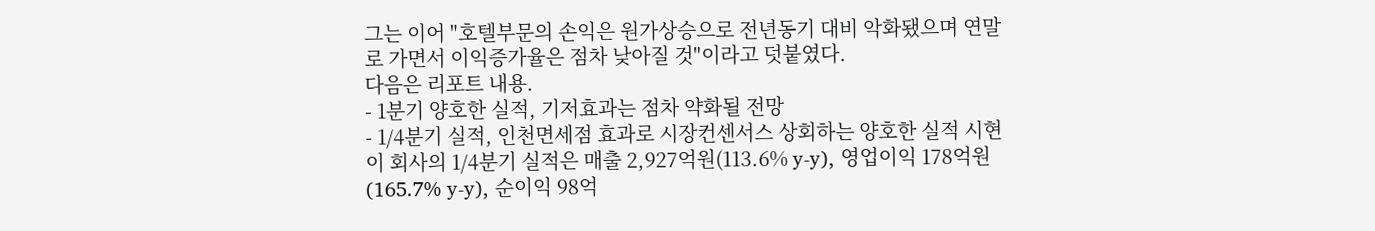그는 이어 "호텔부문의 손익은 원가상승으로 전년동기 대비 악화됐으며 연말로 가면서 이익증가율은 점차 낮아질 것"이라고 덧붙였다.
다음은 리포트 내용.
- 1분기 양호한 실적, 기저효과는 점차 약화될 전망
- 1/4분기 실적, 인천면세점 효과로 시장컨센서스 상회하는 양호한 실적 시현
이 회사의 1/4분기 실적은 매출 2,927억원(113.6% y-y), 영업이익 178억원(165.7% y-y), 순이익 98억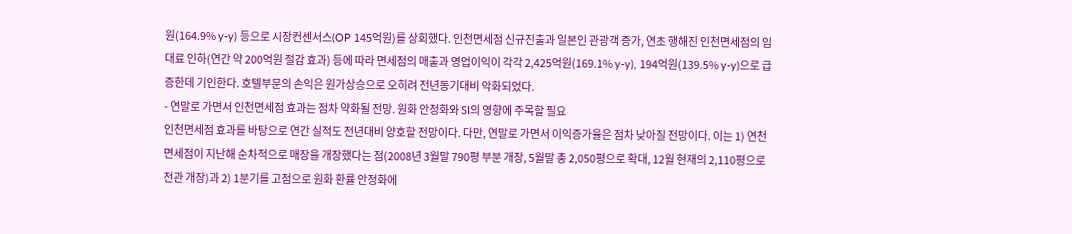원(164.9% y-y) 등으로 시장컨센서스(OP 145억원)를 상회했다. 인천면세점 신규진출과 일본인 관광객 증가, 연초 행해진 인천면세점의 임대료 인하(연간 약 200억원 절감 효과) 등에 따라 면세점의 매출과 영업이익이 각각 2,425억원(169.1% y-y), 194억원(139.5% y-y)으로 급증한데 기인한다. 호텔부문의 손익은 원가상승으로 오히려 전년동기대비 악화되었다.
- 연말로 가면서 인천면세점 효과는 점차 약화될 전망. 원화 안정화와 SI의 영향에 주목할 필요
인천면세점 효과를 바탕으로 연간 실적도 전년대비 양호할 전망이다. 다만, 연말로 가면서 이익증가율은 점차 낮아질 전망이다. 이는 1) 연천면세점이 지난해 순차적으로 매장을 개장했다는 점(2008년 3월말 790평 부분 개장, 5월말 총 2,050평으로 확대, 12월 현재의 2,110평으로 전관 개장)과 2) 1분기를 고점으로 원화 환률 안정화에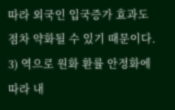따라 외국인 입국증가 효과도 점차 약화될 수 있기 때문이다. 3) 역으로 원화 환률 안정화에 따라 내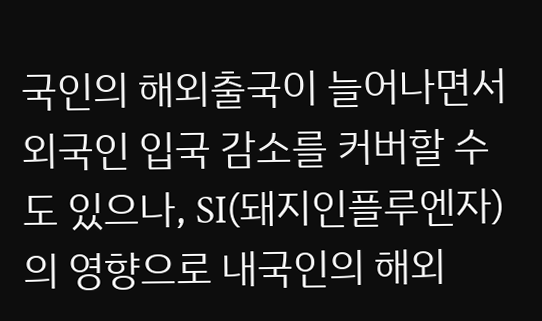국인의 해외출국이 늘어나면서 외국인 입국 감소를 커버할 수도 있으나, SI(돼지인플루엔자)의 영향으로 내국인의 해외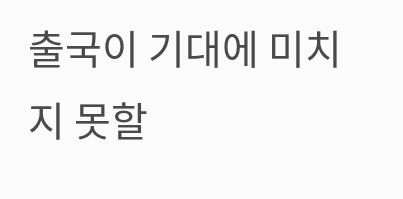출국이 기대에 미치지 못할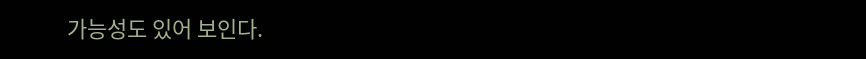가능성도 있어 보인다.